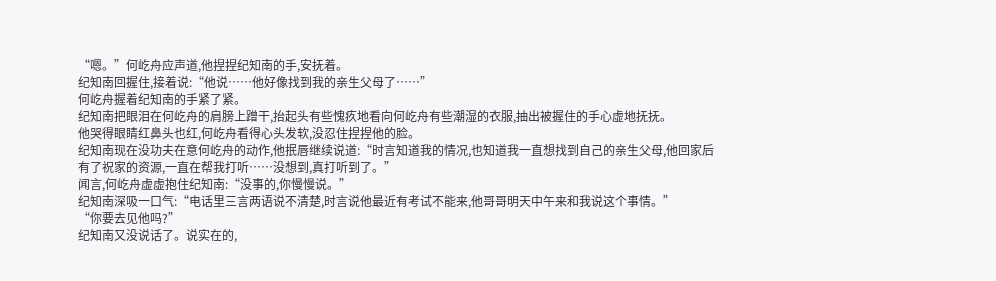“嗯。”何屹舟应声道,他捏捏纪知南的手,安抚着。
纪知南回握住,接着说:“他说……他好像找到我的亲生父母了……”
何屹舟握着纪知南的手紧了紧。
纪知南把眼泪在何屹舟的肩膀上蹭干,抬起头有些愧疚地看向何屹舟有些潮湿的衣服,抽出被握住的手心虚地抚抚。
他哭得眼睛红鼻头也红,何屹舟看得心头发软,没忍住捏捏他的脸。
纪知南现在没功夫在意何屹舟的动作,他抿唇继续说道:“时言知道我的情况,也知道我一直想找到自己的亲生父母,他回家后有了祝家的资源,一直在帮我打听……没想到,真打听到了。”
闻言,何屹舟虚虚抱住纪知南:“没事的,你慢慢说。”
纪知南深吸一口气:“电话里三言两语说不清楚,时言说他最近有考试不能来,他哥哥明天中午来和我说这个事情。”
“你要去见他吗?”
纪知南又没说话了。说实在的,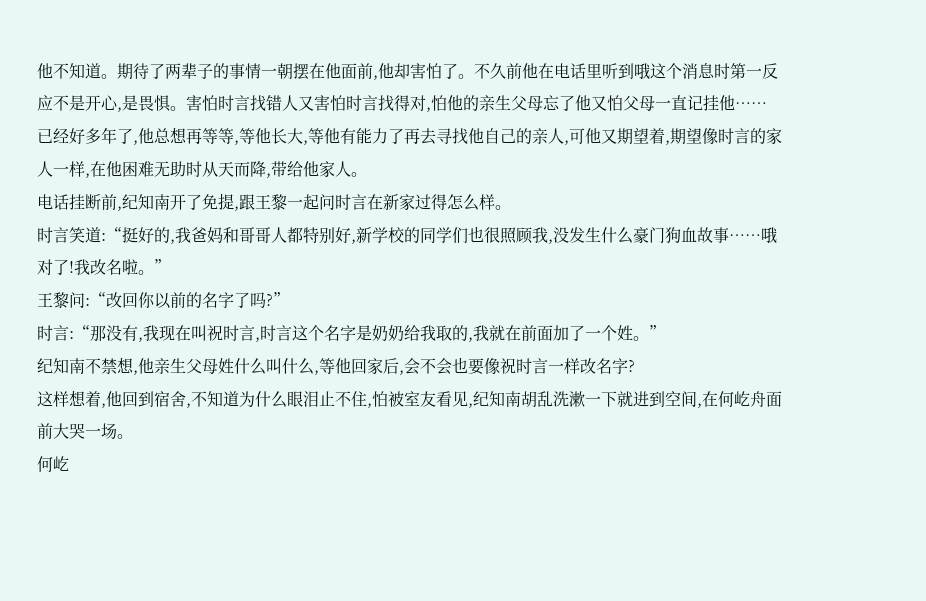他不知道。期待了两辈子的事情一朝摆在他面前,他却害怕了。不久前他在电话里听到哦这个消息时第一反应不是开心,是畏惧。害怕时言找错人又害怕时言找得对,怕他的亲生父母忘了他又怕父母一直记挂他……
已经好多年了,他总想再等等,等他长大,等他有能力了再去寻找他自己的亲人,可他又期望着,期望像时言的家人一样,在他困难无助时从天而降,带给他家人。
电话挂断前,纪知南开了免提,跟王黎一起问时言在新家过得怎么样。
时言笑道:“挺好的,我爸妈和哥哥人都特别好,新学校的同学们也很照顾我,没发生什么豪门狗血故事……哦对了!我改名啦。”
王黎问:“改回你以前的名字了吗?”
时言:“那没有,我现在叫祝时言,时言这个名字是奶奶给我取的,我就在前面加了一个姓。”
纪知南不禁想,他亲生父母姓什么叫什么,等他回家后,会不会也要像祝时言一样改名字?
这样想着,他回到宿舍,不知道为什么眼泪止不住,怕被室友看见,纪知南胡乱洗漱一下就进到空间,在何屹舟面前大哭一场。
何屹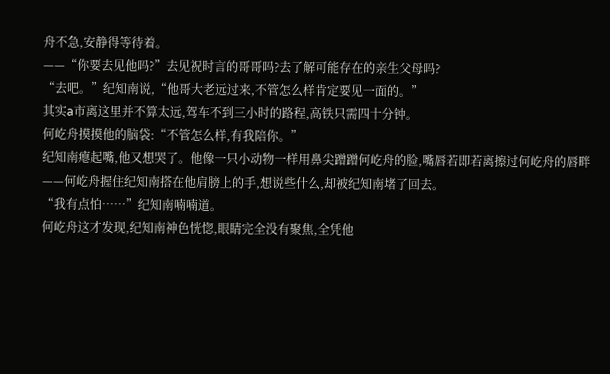舟不急,安静得等待着。
——“你要去见他吗?”去见祝时言的哥哥吗?去了解可能存在的亲生父母吗?
“去吧。”纪知南说,“他哥大老远过来,不管怎么样肯定要见一面的。”
其实a市离这里并不算太远,驾车不到三小时的路程,高铁只需四十分钟。
何屹舟摸摸他的脑袋:“不管怎么样,有我陪你。”
纪知南瘪起嘴,他又想哭了。他像一只小动物一样用鼻尖蹭蹭何屹舟的脸,嘴唇若即若离擦过何屹舟的唇畔——何屹舟握住纪知南搭在他肩膀上的手,想说些什么,却被纪知南堵了回去。
“我有点怕……”纪知南喃喃道。
何屹舟这才发现,纪知南神色恍惚,眼睛完全没有聚焦,全凭他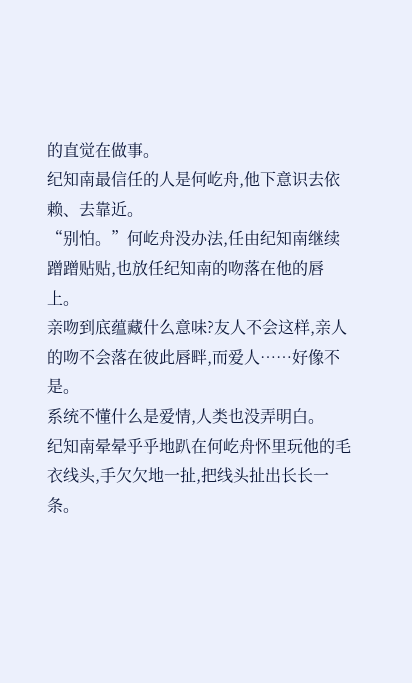的直觉在做事。
纪知南最信任的人是何屹舟,他下意识去依赖、去靠近。
“别怕。”何屹舟没办法,任由纪知南继续蹭蹭贴贴,也放任纪知南的吻落在他的唇上。
亲吻到底蕴藏什么意味?友人不会这样,亲人的吻不会落在彼此唇畔,而爱人……好像不是。
系统不懂什么是爱情,人类也没弄明白。
纪知南晕晕乎乎地趴在何屹舟怀里玩他的毛衣线头,手欠欠地一扯,把线头扯出长长一条。